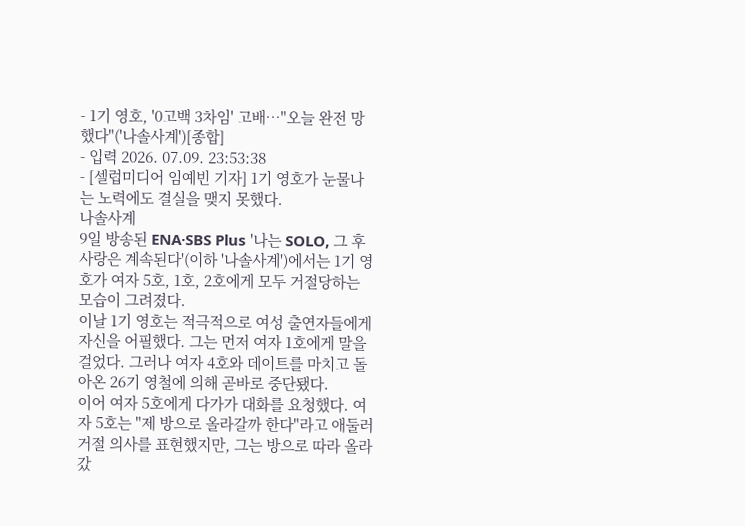- 1기 영호, '0고백 3차임' 고배…"오늘 완전 망했다"('나솔사계')[종합]
- 입력 2026. 07.09. 23:53:38
- [셀럽미디어 임예빈 기자] 1기 영호가 눈물나는 노력에도 결실을 맺지 못했다.
나솔사계
9일 방송된 ENA·SBS Plus '나는 SOLO, 그 후 사랑은 계속된다'(이하 '나솔사계')에서는 1기 영호가 여자 5호, 1호, 2호에게 모두 거절당하는 모습이 그려졌다.
이날 1기 영호는 적극적으로 여성 출연자들에게 자신을 어필했다. 그는 먼저 여자 1호에게 말을 걸었다. 그러나 여자 4호와 데이트를 마치고 돌아온 26기 영철에 의해 곧바로 중단됐다.
이어 여자 5호에게 다가가 대화를 요청했다. 여자 5호는 "제 방으로 올라갈까 한다"라고 애둘러 거절 의사를 표현했지만, 그는 방으로 따라 올라갔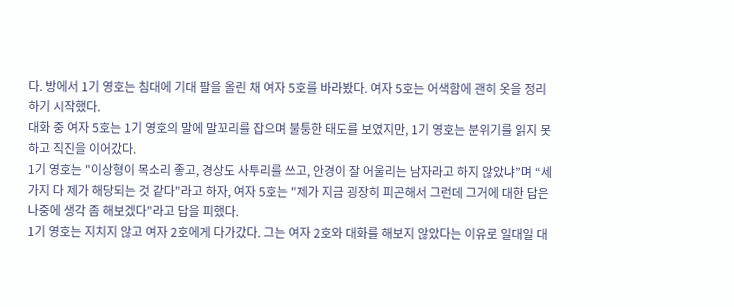다. 방에서 1기 영호는 침대에 기대 팔을 올린 채 여자 5호를 바라봤다. 여자 5호는 어색함에 괜히 옷을 정리하기 시작했다.
대화 중 여자 5호는 1기 영호의 말에 말꼬리를 잡으며 불퉁한 태도를 보였지만, 1기 영호는 분위기를 읽지 못하고 직진을 이어갔다.
1기 영호는 "이상형이 목소리 좋고, 경상도 사투리를 쓰고, 안경이 잘 어울리는 남자라고 하지 않았냐”며 “세 가지 다 제가 해당되는 것 같다"라고 하자, 여자 5호는 "제가 지금 굉장히 피곤해서 그런데 그거에 대한 답은 나중에 생각 좀 해보겠다"라고 답을 피했다.
1기 영호는 지치지 않고 여자 2호에게 다가갔다. 그는 여자 2호와 대화를 해보지 않았다는 이유로 일대일 대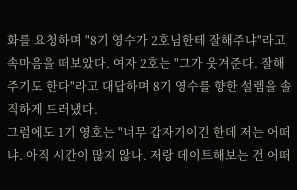화를 요청하며 "8기 영수가 2호님한테 잘해주냐"라고 속마음을 떠보았다. 여자 2호는 "그가 웃겨준다. 잘해주기도 한다"라고 대답하며 8기 영수를 향한 설렘을 솔직하게 드러냈다.
그럼에도 1기 영호는 "너무 갑자기이긴 한데 저는 어떠냐. 아직 시간이 많지 않나. 저랑 데이트해보는 건 어떠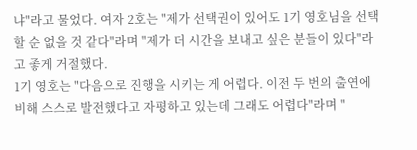냐"라고 물었다. 여자 2호는 "제가 선택권이 있어도 1기 영호님을 선택할 순 없을 것 같다"라며 "제가 더 시간을 보내고 싶은 분들이 있다"라고 좋게 거절했다.
1기 영호는 "다음으로 진행을 시키는 게 어렵다. 이전 두 번의 출연에 비해 스스로 발전했다고 자평하고 있는데 그래도 어렵다"라며 "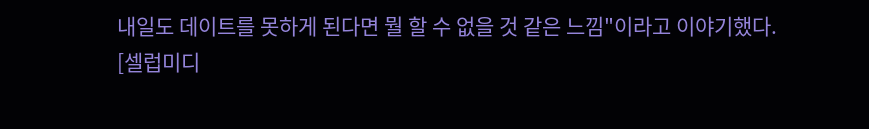내일도 데이트를 못하게 된다면 뭘 할 수 없을 것 같은 느낌"이라고 이야기했다.
[셀럽미디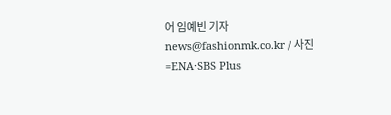어 임예빈 기자 news@fashionmk.co.kr / 사진=ENA·SBS Plus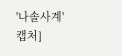'나솔사계' 캡처]